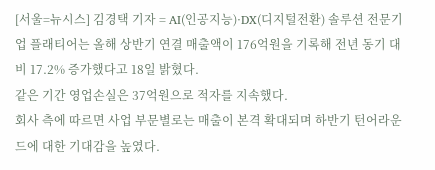[서울=뉴시스] 김경택 기자 = AI(인공지능)·DX(디지털전환) 솔루션 전문기업 플래티어는 올해 상반기 연결 매출액이 176억원을 기록해 전년 동기 대비 17.2% 증가했다고 18일 밝혔다.
같은 기간 영업손실은 37억원으로 적자를 지속했다.
회사 측에 따르면 사업 부문별로는 매출이 본격 확대되며 하반기 턴어라운드에 대한 기대감을 높였다.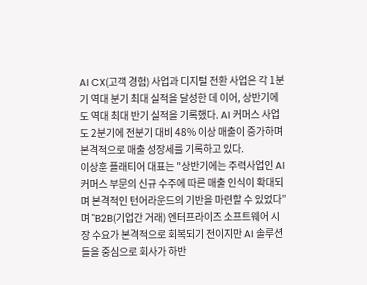AI CX(고객 경험) 사업과 디지털 전환 사업은 각 1분기 역대 분기 최대 실적을 달성한 데 이어, 상반기에도 역대 최대 반기 실적을 기록했다. AI 커머스 사업도 2분기에 전분기 대비 48% 이상 매출이 증가하며 본격적으로 매출 성장세를 기록하고 있다.
이상훈 플래티어 대표는 "상반기에는 주력사업인 AI 커머스 부문의 신규 수주에 따른 매출 인식이 확대되며 본격적인 턴어라운드의 기반을 마련할 수 있었다”며 "B2B(기업간 거래) 엔터프라이즈 소프트웨어 시장 수요가 본격적으로 회복되기 전이지만 AI 솔루션들을 중심으로 회사가 하반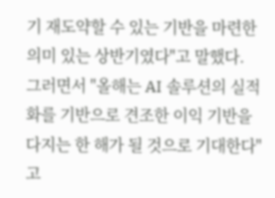기 재도약할 수 있는 기반을 마련한 의미 있는 상반기였다"고 말했다.
그러면서 "올해는 AI 솔루션의 실적화를 기반으로 견조한 이익 기반을 다지는 한 해가 될 것으로 기대한다"고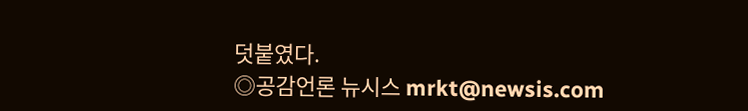덧붙였다.
◎공감언론 뉴시스 mrkt@newsis.com